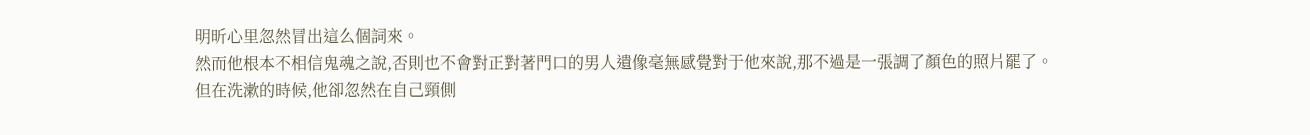明昕心里忽然冒出這么個詞來。
然而他根本不相信鬼魂之說,否則也不會對正對著門口的男人遺像毫無感覺對于他來說,那不過是一張調了顏色的照片罷了。
但在洗漱的時候,他卻忽然在自己頸側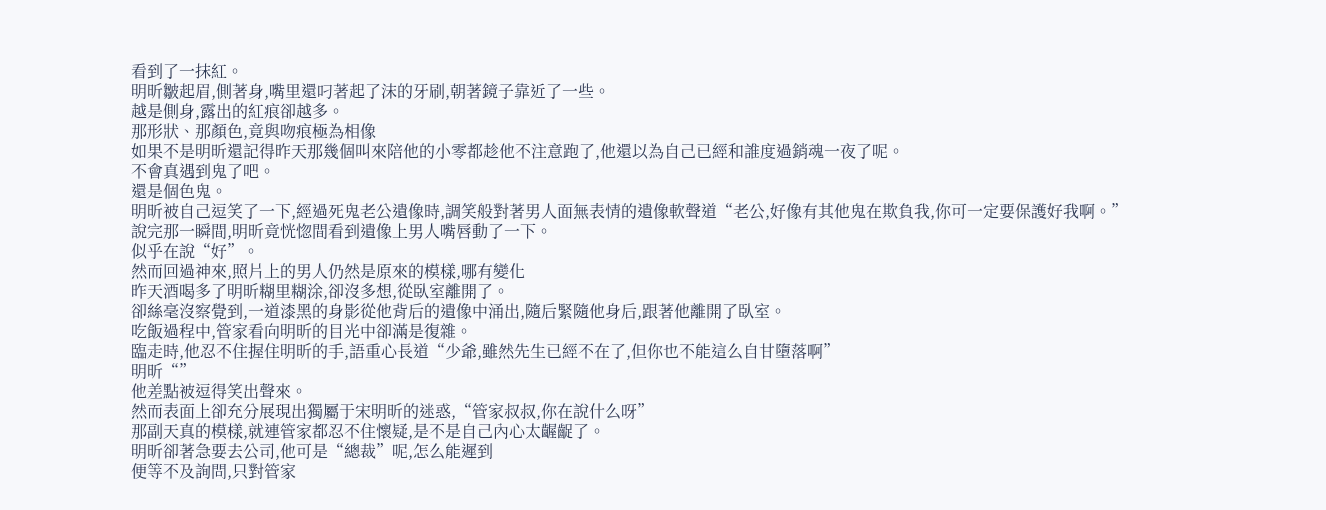看到了一抹紅。
明昕皺起眉,側著身,嘴里還叼著起了沫的牙刷,朝著鏡子靠近了一些。
越是側身,露出的紅痕卻越多。
那形狀、那顏色,竟與吻痕極為相像
如果不是明昕還記得昨天那幾個叫來陪他的小零都趁他不注意跑了,他還以為自己已經和誰度過銷魂一夜了呢。
不會真遇到鬼了吧。
還是個色鬼。
明昕被自己逗笑了一下,經過死鬼老公遺像時,調笑般對著男人面無表情的遺像軟聲道“老公,好像有其他鬼在欺負我,你可一定要保護好我啊。”
說完那一瞬間,明昕竟恍惚間看到遺像上男人嘴唇動了一下。
似乎在說“好”。
然而回過神來,照片上的男人仍然是原來的模樣,哪有變化
昨天酒喝多了明昕糊里糊涂,卻沒多想,從臥室離開了。
卻絲毫沒察覺到,一道漆黑的身影從他背后的遺像中涌出,隨后緊隨他身后,跟著他離開了臥室。
吃飯過程中,管家看向明昕的目光中卻滿是復雜。
臨走時,他忍不住握住明昕的手,語重心長道“少爺,雖然先生已經不在了,但你也不能這么自甘墮落啊”
明昕“”
他差點被逗得笑出聲來。
然而表面上卻充分展現出獨屬于宋明昕的迷惑,“管家叔叔,你在說什么呀”
那副天真的模樣,就連管家都忍不住懷疑,是不是自己內心太齷齪了。
明昕卻著急要去公司,他可是“總裁”呢,怎么能遲到
便等不及詢問,只對管家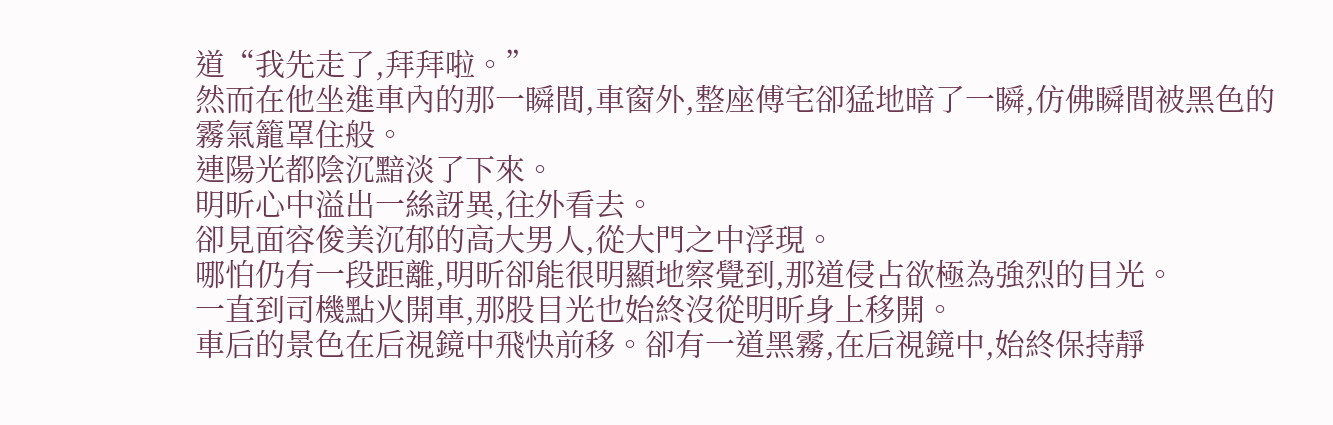道“我先走了,拜拜啦。”
然而在他坐進車內的那一瞬間,車窗外,整座傅宅卻猛地暗了一瞬,仿佛瞬間被黑色的霧氣籠罩住般。
連陽光都陰沉黯淡了下來。
明昕心中溢出一絲訝異,往外看去。
卻見面容俊美沉郁的高大男人,從大門之中浮現。
哪怕仍有一段距離,明昕卻能很明顯地察覺到,那道侵占欲極為強烈的目光。
一直到司機點火開車,那股目光也始終沒從明昕身上移開。
車后的景色在后視鏡中飛快前移。卻有一道黑霧,在后視鏡中,始終保持靜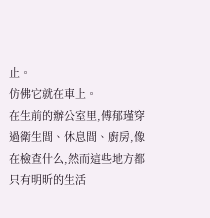止。
仿佛它就在車上。
在生前的辦公室里,傅郁瑾穿過衛生間、休息間、廚房,像在檢查什么,然而這些地方都只有明昕的生活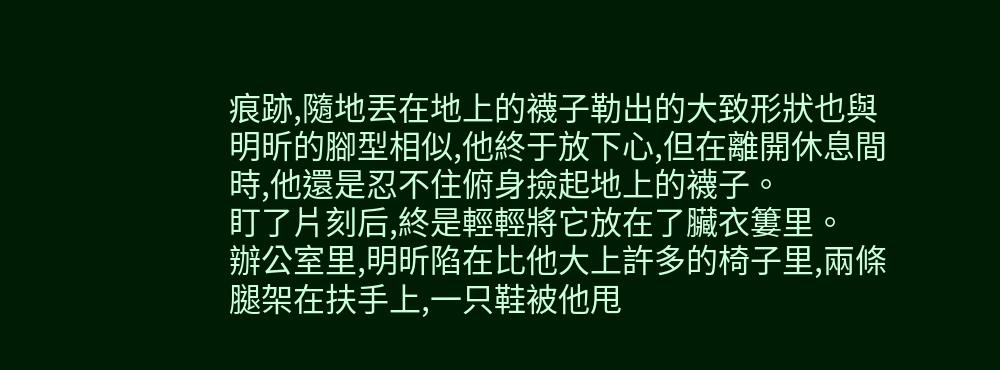痕跡,隨地丟在地上的襪子勒出的大致形狀也與明昕的腳型相似,他終于放下心,但在離開休息間時,他還是忍不住俯身撿起地上的襪子。
盯了片刻后,終是輕輕將它放在了臟衣簍里。
辦公室里,明昕陷在比他大上許多的椅子里,兩條腿架在扶手上,一只鞋被他甩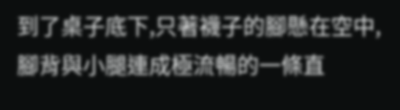到了桌子底下,只著襪子的腳懸在空中,腳背與小腿連成極流暢的一條直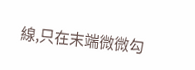線,只在末端微微勾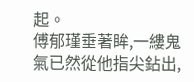起。
傅郁瑾垂著眸,一縷鬼氣已然從他指尖鉆出,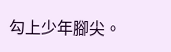勾上少年腳尖。